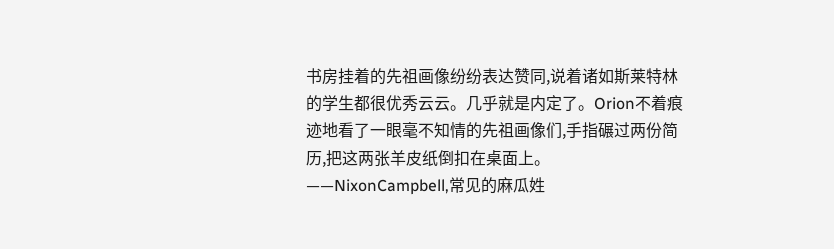书房挂着的先祖画像纷纷表达赞同,说着诸如斯莱特林的学生都很优秀云云。几乎就是内定了。Orion不着痕迹地看了一眼毫不知情的先祖画像们,手指碾过两份简历,把这两张羊皮纸倒扣在桌面上。
——NixonCampbell,常见的麻瓜姓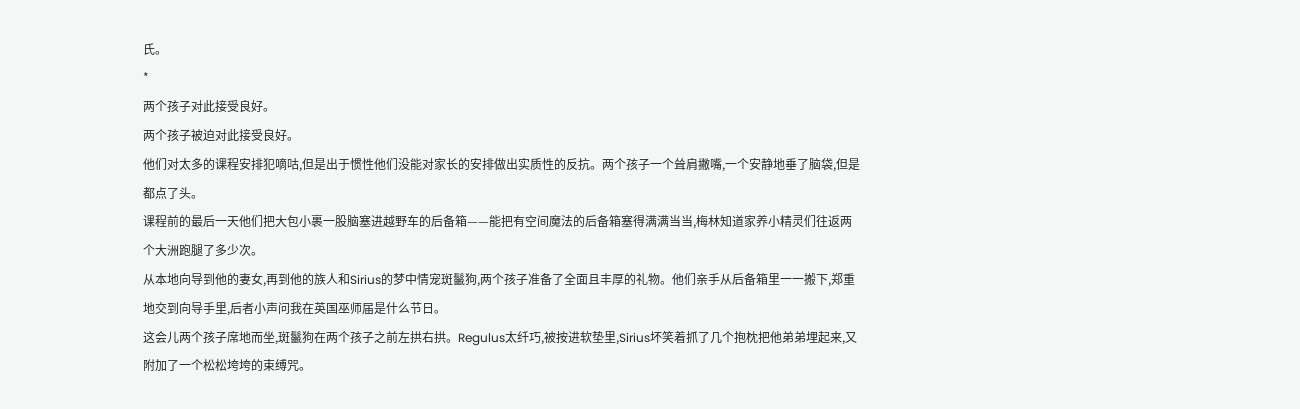氏。
*
两个孩子对此接受良好。
两个孩子被迫对此接受良好。
他们对太多的课程安排犯嘀咕,但是出于惯性他们没能对家长的安排做出实质性的反抗。两个孩子一个耸肩撇嘴,一个安静地垂了脑袋,但是都点了头。
课程前的最后一天他们把大包小裹一股脑塞进越野车的后备箱——能把有空间魔法的后备箱塞得满满当当,梅林知道家养小精灵们往返两个大洲跑腿了多少次。
从本地向导到他的妻女,再到他的族人和Sirius的梦中情宠斑鬣狗,两个孩子准备了全面且丰厚的礼物。他们亲手从后备箱里一一搬下,郑重地交到向导手里,后者小声问我在英国巫师届是什么节日。
这会儿两个孩子席地而坐,斑鬣狗在两个孩子之前左拱右拱。Regulus太纤巧,被按进软垫里,Sirius坏笑着抓了几个抱枕把他弟弟埋起来,又附加了一个松松垮垮的束缚咒。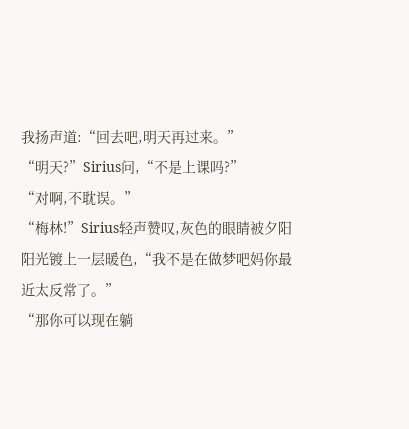我扬声道:“回去吧,明天再过来。”
“明天?”Sirius问,“不是上课吗?”
“对啊,不耽误。”
“梅林!”Sirius轻声赞叹,灰色的眼睛被夕阳阳光镀上一层暖色,“我不是在做梦吧妈你最近太反常了。”
“那你可以现在躺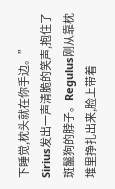下睡觉,枕头就在你手边。”
Sirius发出一声清脆的笑声,抱住了斑鬣狗的脖子。Regulus刚从靠枕堆里挣扎出来,脸上带着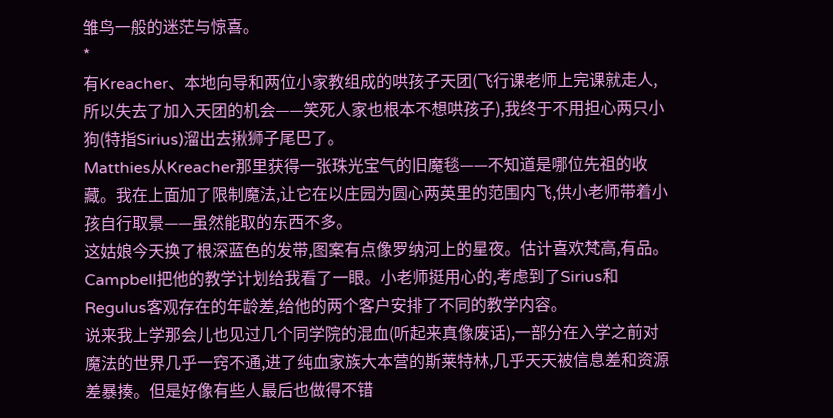雏鸟一般的迷茫与惊喜。
*
有Kreacher、本地向导和两位小家教组成的哄孩子天团(飞行课老师上完课就走人,所以失去了加入天团的机会——笑死人家也根本不想哄孩子),我终于不用担心两只小狗(特指Sirius)溜出去揪狮子尾巴了。
Matthies从Kreacher那里获得一张珠光宝气的旧魔毯——不知道是哪位先祖的收藏。我在上面加了限制魔法,让它在以庄园为圆心两英里的范围内飞,供小老师带着小孩自行取景——虽然能取的东西不多。
这姑娘今天换了根深蓝色的发带,图案有点像罗纳河上的星夜。估计喜欢梵高,有品。
Campbell把他的教学计划给我看了一眼。小老师挺用心的,考虑到了Sirius和Regulus客观存在的年龄差,给他的两个客户安排了不同的教学内容。
说来我上学那会儿也见过几个同学院的混血(听起来真像废话),一部分在入学之前对魔法的世界几乎一窍不通,进了纯血家族大本营的斯莱特林,几乎天天被信息差和资源差暴揍。但是好像有些人最后也做得不错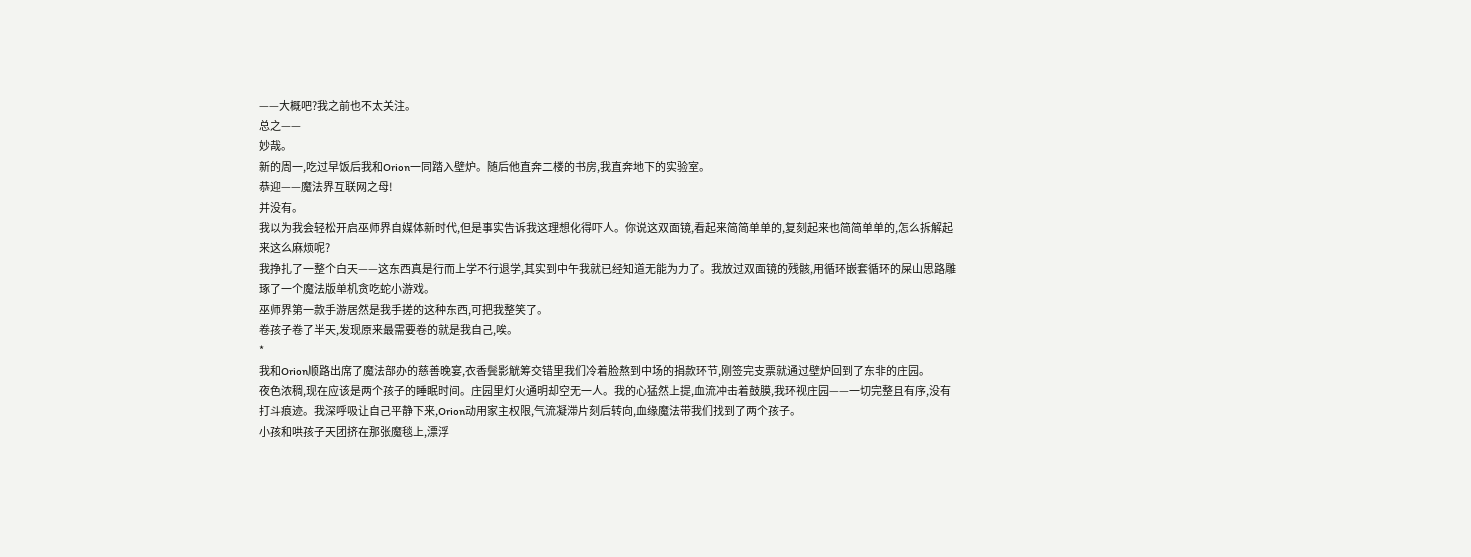——大概吧?我之前也不太关注。
总之——
妙哉。
新的周一,吃过早饭后我和Orion一同踏入壁炉。随后他直奔二楼的书房,我直奔地下的实验室。
恭迎——魔法界互联网之母!
并没有。
我以为我会轻松开启巫师界自媒体新时代,但是事实告诉我这理想化得吓人。你说这双面镜,看起来简简单单的,复刻起来也简简单单的,怎么拆解起来这么麻烦呢?
我挣扎了一整个白天——这东西真是行而上学不行退学,其实到中午我就已经知道无能为力了。我放过双面镜的残骸,用循环嵌套循环的屎山思路雕琢了一个魔法版单机贪吃蛇小游戏。
巫师界第一款手游居然是我手搓的这种东西,可把我整笑了。
卷孩子卷了半天,发现原来最需要卷的就是我自己,唉。
*
我和Orion顺路出席了魔法部办的慈善晚宴,衣香鬓影觥筹交错里我们冷着脸熬到中场的捐款环节,刚签完支票就通过壁炉回到了东非的庄园。
夜色浓稠,现在应该是两个孩子的睡眠时间。庄园里灯火通明却空无一人。我的心猛然上提,血流冲击着鼓膜,我环视庄园——一切完整且有序,没有打斗痕迹。我深呼吸让自己平静下来,Orion动用家主权限,气流凝滞片刻后转向,血缘魔法带我们找到了两个孩子。
小孩和哄孩子天团挤在那张魔毯上,漂浮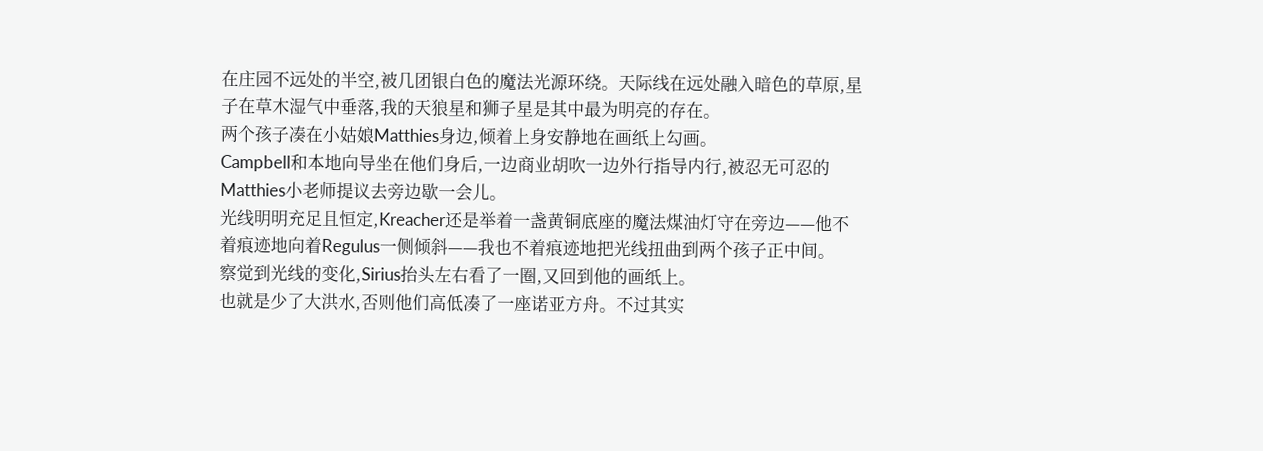在庄园不远处的半空,被几团银白色的魔法光源环绕。天际线在远处融入暗色的草原,星子在草木湿气中垂落,我的天狼星和狮子星是其中最为明亮的存在。
两个孩子凑在小姑娘Matthies身边,倾着上身安静地在画纸上勾画。
Campbell和本地向导坐在他们身后,一边商业胡吹一边外行指导内行,被忍无可忍的Matthies小老师提议去旁边歇一会儿。
光线明明充足且恒定,Kreacher还是举着一盏黄铜底座的魔法煤油灯守在旁边——他不着痕迹地向着Regulus一侧倾斜——我也不着痕迹地把光线扭曲到两个孩子正中间。
察觉到光线的变化,Sirius抬头左右看了一圈,又回到他的画纸上。
也就是少了大洪水,否则他们高低凑了一座诺亚方舟。不过其实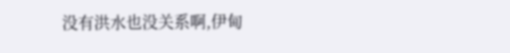没有洪水也没关系啊,伊甸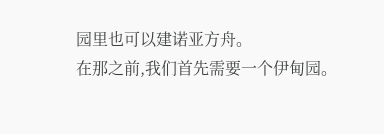园里也可以建诺亚方舟。
在那之前,我们首先需要一个伊甸园。